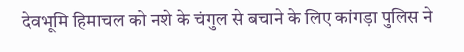देवभूमि हिमाचल को नशे के चंगुल से बचाने के लिए कांगड़ा पुलिस ने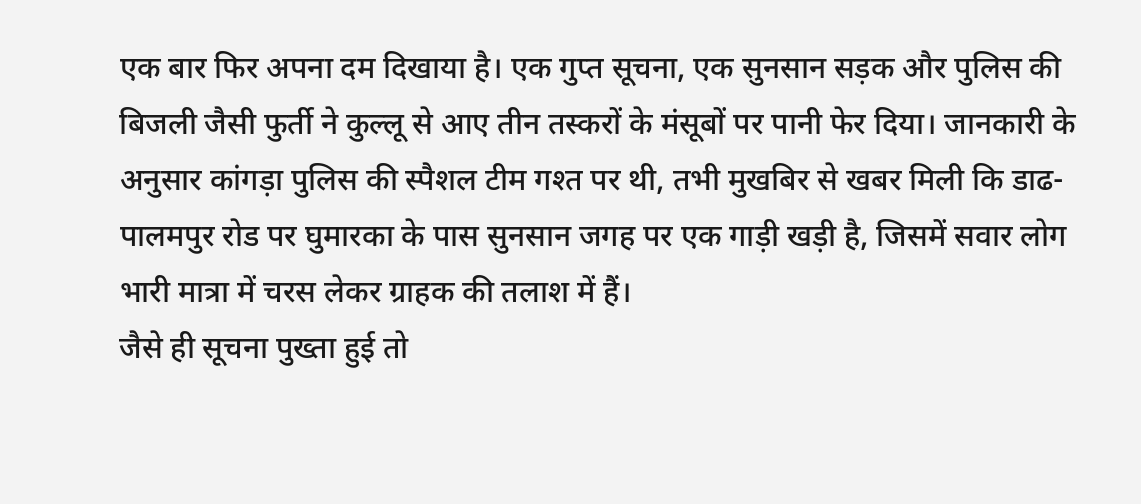एक बार फिर अपना दम दिखाया है। एक गुप्त सूचना, एक सुनसान सड़क और पुलिस की बिजली जैसी फुर्ती ने कुल्लू से आए तीन तस्करों के मंसूबों पर पानी फेर दिया। जानकारी के अनुसार कांगड़ा पुलिस की स्पैशल टीम गश्त पर थी, तभी मुखबिर से खबर मिली कि डाढ-पालमपुर रोड पर घुमारका के पास सुनसान जगह पर एक गाड़ी खड़ी है, जिसमें सवार लोग भारी मात्रा में चरस लेकर ग्राहक की तलाश में हैं।
जैसे ही सूचना पुख्ता हुई तो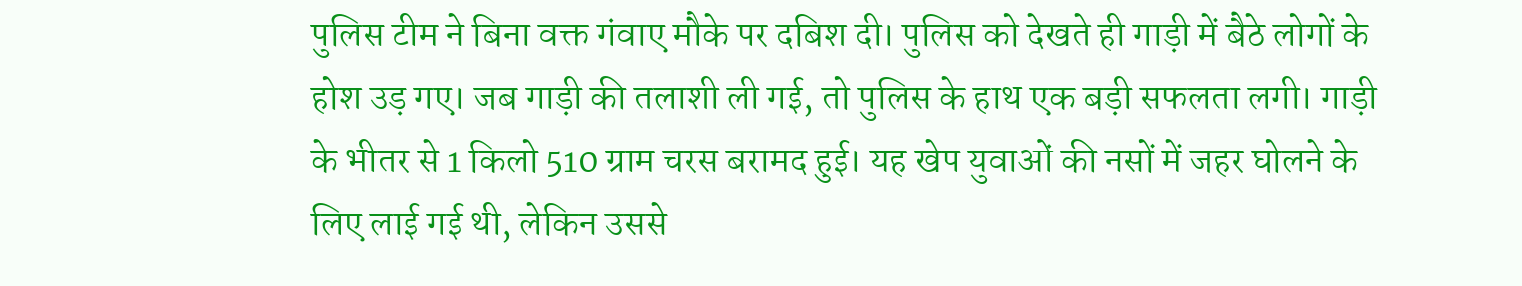पुलिस टीम ने बिना वक्त गंवाए मौके पर दबिश दी। पुलिस को देखते ही गाड़ी में बैठे लोगों के होश उड़ गए। जब गाड़ी की तलाशी ली गई, तो पुलिस के हाथ एक बड़ी सफलता लगी। गाड़ी के भीतर से 1 किलो 510 ग्राम चरस बरामद हुई। यह खेप युवाओं की नसों में जहर घोलने के लिए लाई गई थी, लेकिन उससे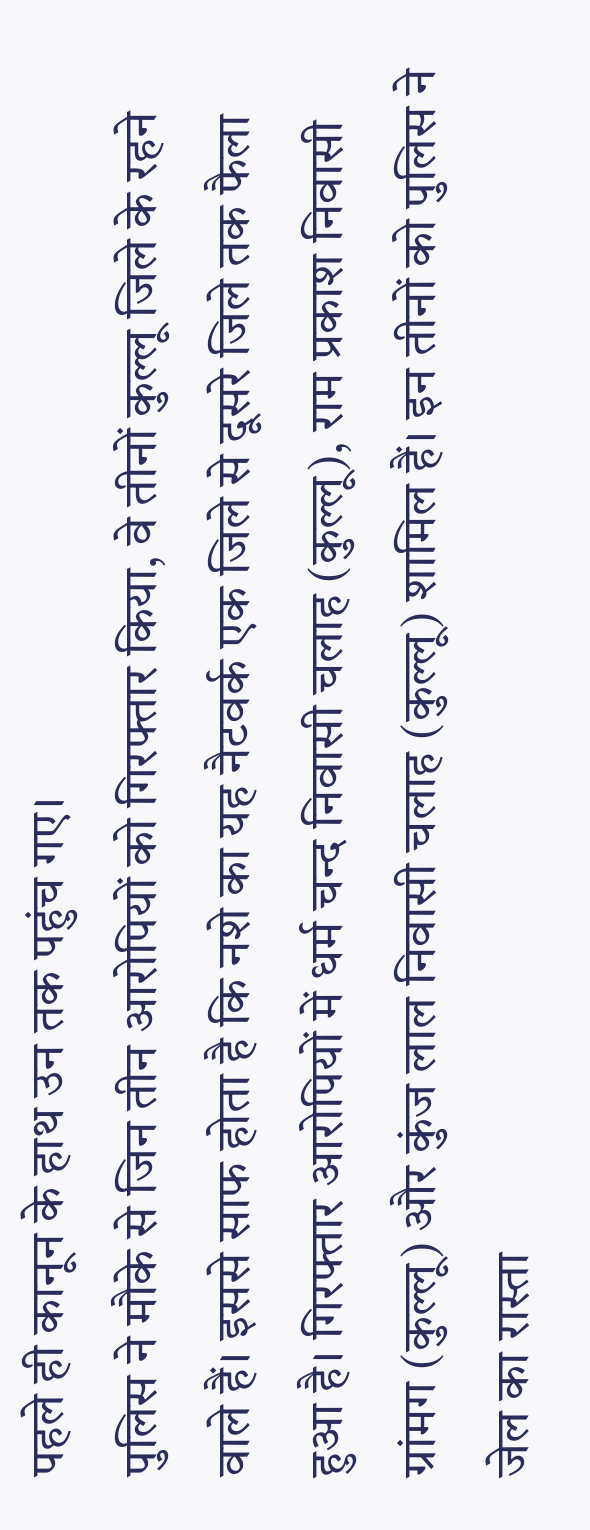पहले ही कानून के हाथ उन तक पहुंच गए।
पुलिस ने मौके से जिन तीन आरोपियों को गिरफ्तार किया, वे तीनों कुल्लू जिले के रहने वाले हैं। इससे साफ होता है कि नशे का यह नैटवर्क एक जिले से दूसरे जिले तक फैला हुआ है। गिरफ्तार आरोपियों में धर्म चन्द निवासी चलाह (कुल्लू), राम प्रकाश निवासी ग्रांमग (कुल्लू) और कुंज लाल निवासी चलाह (कुल्लू) शामिल हैं। इन तीनों को पुलिस ने जेल का रास्ता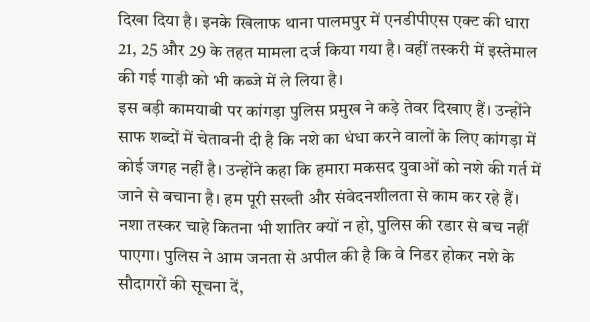दिखा दिया है। इनके खिलाफ थाना पालमपुर में एनडीपीएस एक्ट की धारा 21, 25 और 29 के तहत मामला दर्ज किया गया है। वहीं तस्करी में इस्तेमाल की गई गाड़ी को भी कब्जे में ले लिया है।
इस बड़ी कामयाबी पर कांगड़ा पुलिस प्रमुख ने कड़े तेवर दिखाए हैं। उन्होंने साफ शब्दों में चेतावनी दी है कि नशे का धंधा करने वालों के लिए कांगड़ा में कोई जगह नहीं है। उन्होंने कहा कि हमारा मकसद युवाओं को नशे की गर्त में जाने से बचाना है। हम पूरी सख्ती और संवेदनशीलता से काम कर रहे हैं। नशा तस्कर चाहे कितना भी शातिर क्यों न हो, पुलिस की रडार से बच नहीं पाएगा। पुलिस ने आम जनता से अपील की है कि वे निडर होकर नशे के सौदागरों की सूचना दें,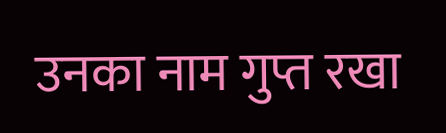उनका नाम गुप्त रखा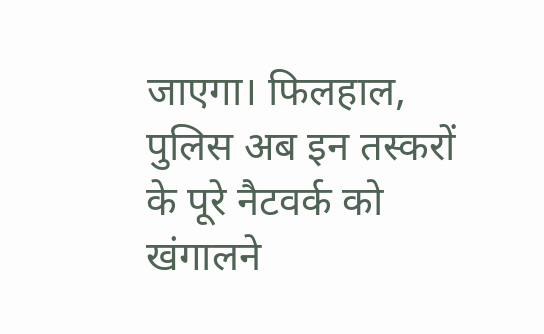जाएगा। फिलहाल, पुलिस अब इन तस्करों के पूरे नैटवर्क को खंगालने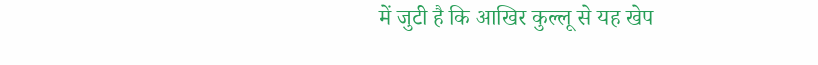में जुटी है कि आखिर कुल्लू से यह खेप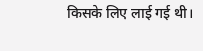किसके लिए लाई गई थी।